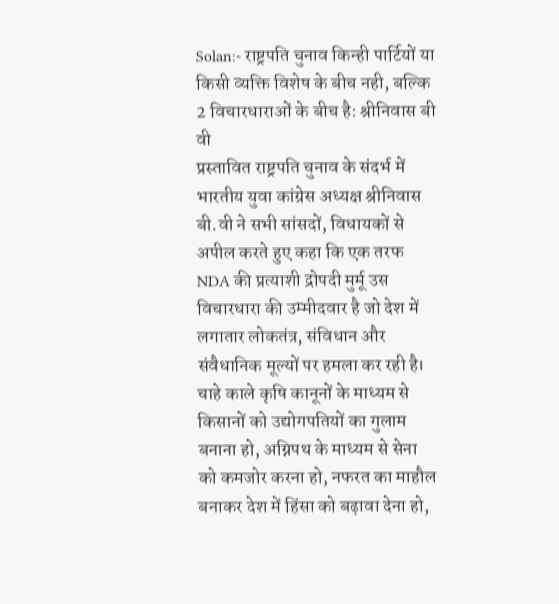Solan:- राष्ट्रपति चुनाव किन्ही पार्टियों या किसी व्यक्ति विशेष के बीच नही, बल्कि 2 विचारधाराओं के बीच है: श्रीनिवास बी वी
प्रस्तावित राष्ट्रपति चुनाव के संदर्भ में भारतीय युवा कांग्रेस अध्यक्ष श्रीनिवास बी.वी ने सभी सांसदों, विधायकों से अपील करते हुए कहा कि एक तरफ NDA की प्रत्याशी द्रोपदी मुर्मू उस विचारधारा की उम्मीदवार है जो देश में लगातार लोकतंत्र, संविधान और संवैधानिक मूल्यों पर हमला कर रही है। चाहे काले कृषि कानूनों के माध्यम से किसानों को उद्योगपतियों का गुलाम बनाना हो, अग्निपथ के माध्यम से सेना को कमजोर करना हो, नफरत का माहौल बनाकर देश में हिंसा को बढ़ावा देना हो,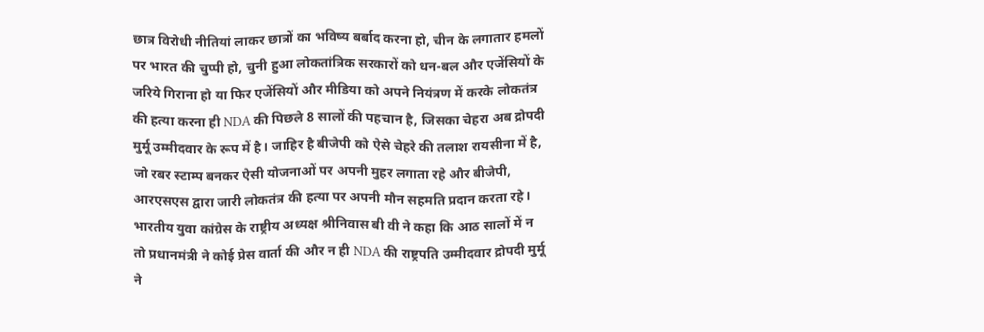छात्र विरोधी नीतियां लाकर छात्रों का भविष्य बर्बाद करना हो, चीन के लगातार हमलों पर भारत की चुप्पी हो, चुनी हुआ लोकतांत्रिक सरकारों को धन-बल और एजेंसियों के जरिये गिराना हो या फिर एजेंसियों और मीडिया को अपने नियंत्रण में करके लोकतंत्र की हत्या करना ही NDA की पिछले 8 सालों की पहचान है, जिसका चेहरा अब द्रोपदी मुर्मू उम्मीदवार के रूप में है। जाहिर है बीजेपी को ऐसे चेहरे की तलाश रायसीना में है, जो रबर स्टाम्प बनकर ऐसी योजनाओं पर अपनी मुहर लगाता रहे और बीजेपी, आरएसएस द्वारा जारी लोकतंत्र की हत्या पर अपनी मौन सहमति प्रदान करता रहे।
भारतीय युवा कांग्रेस के राष्ट्रीय अध्यक्ष श्रीनिवास बी वी ने कहा कि आठ सालों में न तो प्रधानमंत्री ने कोई प्रेस वार्ता की और न ही NDA की राष्ट्रपति उम्मीदवार द्रोपदी मुर्मू ने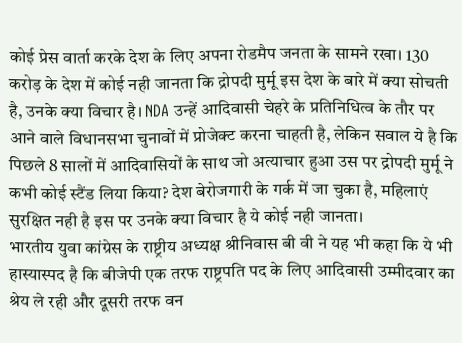कोई प्रेस वार्ता करके देश के लिए अपना रोडमैप जनता के सामने रखा। 130 करोड़ के देश में कोई नही जानता कि द्रोपदी मुर्मू इस देश के बारे में क्या सोचती है, उनके क्या विचार है। NDA उन्हें आदिवासी चेहरे के प्रतिनिधित्व के तौर पर आने वाले विधानसभा चुनावों में प्रोजेक्ट करना चाहती है, लेकिन सवाल ये है कि पिछले 8 सालों में आदिवासियों के साथ जो अत्याचार हुआ उस पर द्रोपदी मुर्मू ने कभी कोई स्टैंड लिया किया? देश बेरोजगारी के गर्क में जा चुका है, महिलाएं सुरक्षित नही है इस पर उनके क्या विचार है ये कोई नही जानता।
भारतीय युवा कांग्रेस के राष्ट्रीय अध्यक्ष श्रीनिवास बी वी ने यह भी कहा कि ये भी हास्यास्पद है कि बीजेपी एक तरफ राष्ट्रपति पद के लिए आदिवासी उम्मीदवार का श्रेय ले रही और दूसरी तरफ वन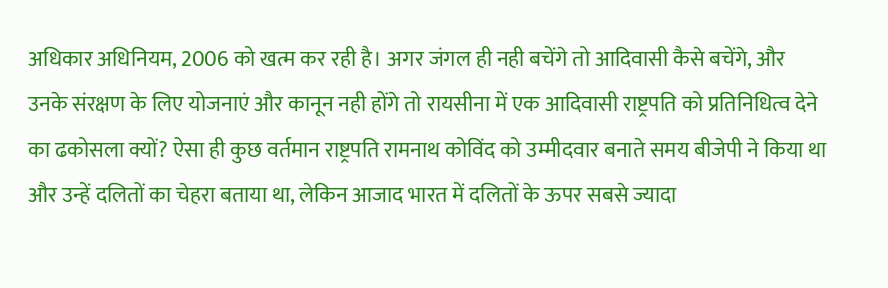अधिकार अधिनियम, 2006 को खत्म कर रही है। अगर जंगल ही नही बचेंगे तो आदिवासी कैसे बचेंगे, और उनके संरक्षण के लिए योजनाएं और कानून नही होंगे तो रायसीना में एक आदिवासी राष्ट्रपति को प्रतिनिधित्व देने का ढकोसला क्यों? ऐसा ही कुछ वर्तमान राष्ट्रपति रामनाथ कोविंद को उम्मीदवार बनाते समय बीजेपी ने किया था और उन्हें दलितों का चेहरा बताया था, लेकिन आजाद भारत में दलितों के ऊपर सबसे ज्यादा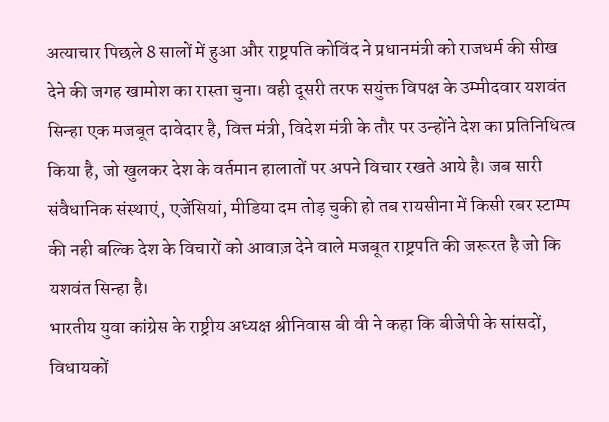अत्याचार पिछले 8 सालों में हुआ और राष्ट्रपति कोविंद ने प्रधानमंत्री को राजधर्म की सीख देने की जगह खामोश का रास्ता चुना। वही दूसरी तरफ सयुंक्त विपक्ष के उम्मीदवार यशवंत सिन्हा एक मजबूत दावेदार है, वित्त मंत्री, विदेश मंत्री के तौर पर उन्होंने देश का प्रतिनिधित्व किया है, जो खुलकर देश के वर्तमान हालातों पर अपने विचार रखते आये है। जब सारी संवैधानिक संस्थाएं, एजेंसियां, मीडिया दम तोड़ चुकी हो तब रायसीना में किसी रबर स्टाम्प की नही बल्कि देश के विचारों को आवाज़ देने वाले मजबूत राष्ट्रपति की जरूरत है जो कि यशवंत सिन्हा है।
भारतीय युवा कांग्रेस के राष्ट्रीय अध्यक्ष श्रीनिवास बी वी ने कहा कि बीजेपी के सांसदों, विधायकों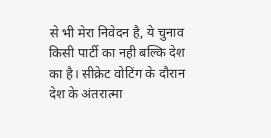से भी मेरा निवेदन है, ये चुनाव किसी पार्टी का नही बल्कि देश का है। सीक्रेट वोटिंग के दौरान देश के अंतरात्मा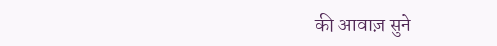की आवाज़ सुने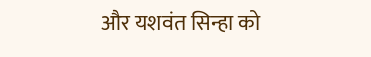और यशवंत सिन्हा को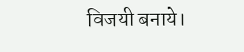विजयी बनाये।